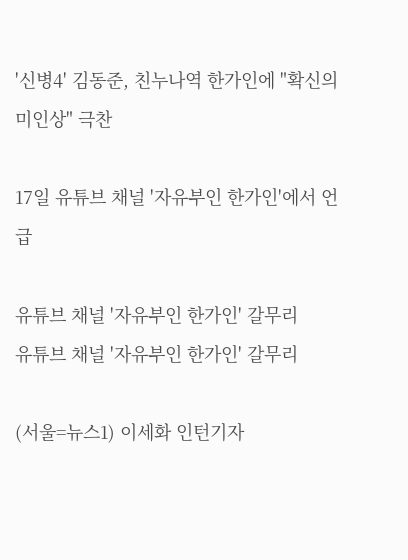'신병4' 김동준, 친누나역 한가인에 "확신의 미인상" 극찬

17일 유튜브 채널 '자유부인 한가인'에서 언급

유튜브 채널 '자유부인 한가인' 갈무리
유튜브 채널 '자유부인 한가인' 갈무리

(서울=뉴스1) 이세화 인턴기자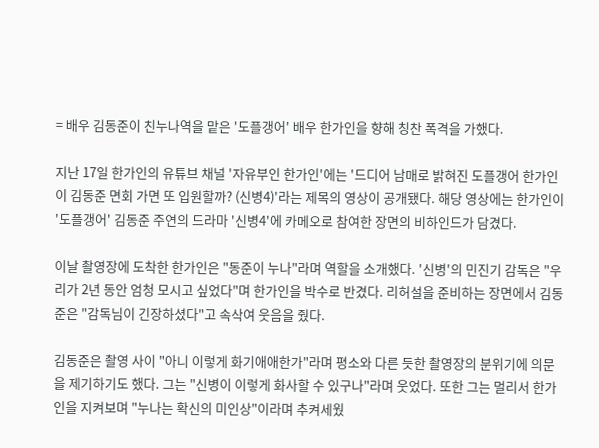= 배우 김동준이 친누나역을 맡은 '도플갱어' 배우 한가인을 향해 칭찬 폭격을 가했다.

지난 17일 한가인의 유튜브 채널 '자유부인 한가인'에는 '드디어 남매로 밝혀진 도플갱어 한가인이 김동준 면회 가면 또 입원할까? (신병4)'라는 제목의 영상이 공개됐다. 해당 영상에는 한가인이 '도플갱어' 김동준 주연의 드라마 '신병4'에 카메오로 참여한 장면의 비하인드가 담겼다.

이날 촬영장에 도착한 한가인은 "동준이 누나"라며 역할을 소개했다. '신병'의 민진기 감독은 "우리가 2년 동안 엄청 모시고 싶었다"며 한가인을 박수로 반겼다. 리허설을 준비하는 장면에서 김동준은 "감독님이 긴장하셨다"고 속삭여 웃음을 줬다.

김동준은 촬영 사이 "아니 이렇게 화기애애한가"라며 평소와 다른 듯한 촬영장의 분위기에 의문을 제기하기도 했다. 그는 "신병이 이렇게 화사할 수 있구나"라며 웃었다. 또한 그는 멀리서 한가인을 지켜보며 "누나는 확신의 미인상"이라며 추켜세웠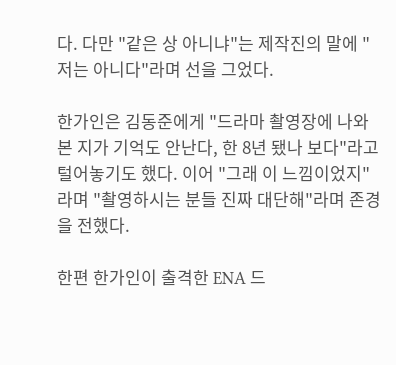다. 다만 "같은 상 아니냐"는 제작진의 말에 "저는 아니다"라며 선을 그었다.

한가인은 김동준에게 "드라마 촬영장에 나와본 지가 기억도 안난다, 한 8년 됐나 보다"라고 털어놓기도 했다. 이어 "그래 이 느낌이었지"라며 "촬영하시는 분들 진짜 대단해"라며 존경을 전했다.

한편 한가인이 출격한 ENA 드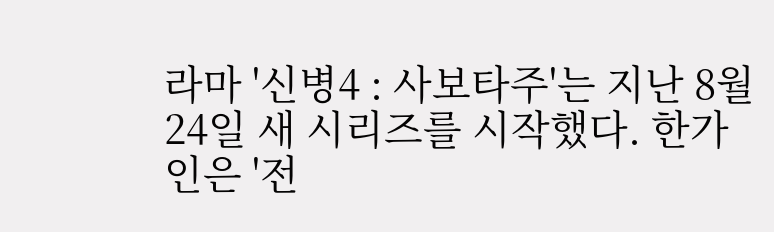라마 '신병4 : 사보타주'는 지난 8월 24일 새 시리즈를 시작했다. 한가인은 '전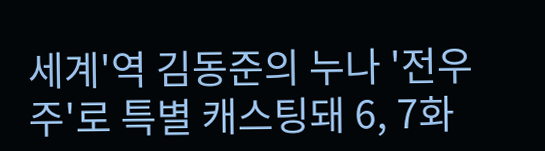세계'역 김동준의 누나 '전우주'로 특별 캐스팅돼 6, 7화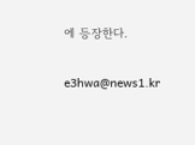에 등장한다.

e3hwa@news1.kr